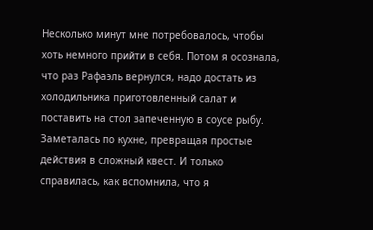Несколько минут мне потребовалось, чтобы хоть немного прийти в себя. Потом я осознала, что раз Рафаэль вернулся, надо достать из холодильника приготовленный салат и поставить на стол запеченную в соусе рыбу. Заметалась по кухне, превращая простые действия в сложный квест. И только справилась, как вспомнила, что я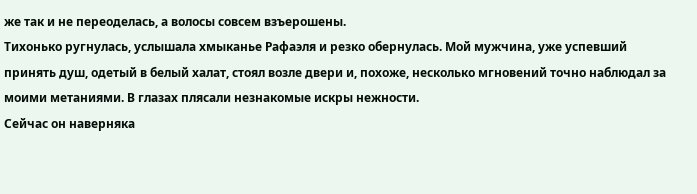же так и не переоделась, а волосы совсем взъерошены.
Тихонько ругнулась, услышала хмыканье Рафаэля и резко обернулась. Мой мужчина, уже успевший принять душ, одетый в белый халат, стоял возле двери и, похоже, несколько мгновений точно наблюдал за моими метаниями. В глазах плясали незнакомые искры нежности.
Сейчас он наверняка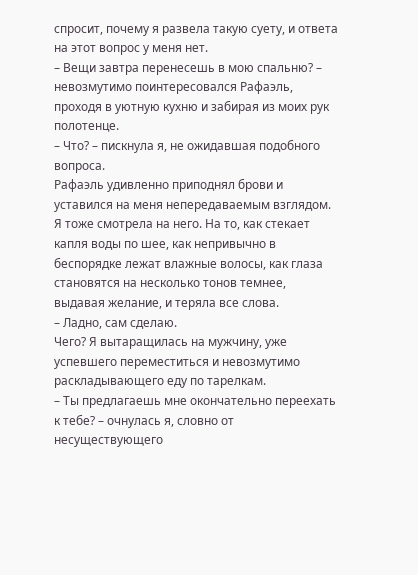спросит, почему я развела такую суету, и ответа на этот вопрос у меня нет.
– Вещи завтра перенесешь в мою спальню? – невозмутимо поинтересовался Рафаэль, проходя в уютную кухню и забирая из моих рук полотенце.
– Что? – пискнула я, не ожидавшая подобного вопроса.
Рафаэль удивленно приподнял брови и уставился на меня непередаваемым взглядом. Я тоже смотрела на него. На то, как стекает капля воды по шее, как непривычно в беспорядке лежат влажные волосы, как глаза становятся на несколько тонов темнее, выдавая желание, и теряла все слова.
– Ладно, сам сделаю.
Чего? Я вытаращилась на мужчину, уже успевшего переместиться и невозмутимо раскладывающего еду по тарелкам.
– Ты предлагаешь мне окончательно переехать к тебе? – очнулась я, словно от несуществующего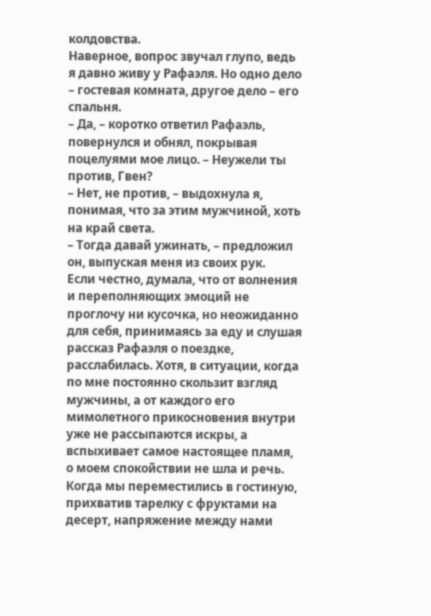колдовства.
Наверное, вопрос звучал глупо, ведь я давно живу у Рафаэля. Но одно дело – гостевая комната, другое дело – его спальня.
– Да, – коротко ответил Рафаэль, повернулся и обнял, покрывая поцелуями мое лицо. – Неужели ты против, Гвен?
– Нет, не против, – выдохнула я, понимая, что за этим мужчиной, хоть на край света.
– Тогда давай ужинать, – предложил он, выпуская меня из своих рук.
Если честно, думала, что от волнения и переполняющих эмоций не проглочу ни кусочка, но неожиданно для себя, принимаясь за еду и слушая рассказ Рафаэля о поездке, расслабилась. Хотя, в ситуации, когда по мне постоянно скользит взгляд мужчины, а от каждого его мимолетного прикосновения внутри уже не рассыпаются искры, а вспыхивает самое настоящее пламя, о моем спокойствии не шла и речь.
Когда мы переместились в гостиную, прихватив тарелку с фруктами на десерт, напряжение между нами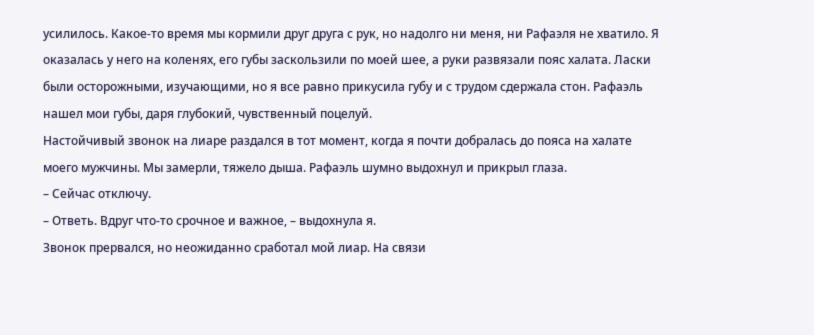усилилось. Какое-то время мы кормили друг друга с рук, но надолго ни меня, ни Рафаэля не хватило. Я оказалась у него на коленях, его губы заскользили по моей шее, а руки развязали пояс халата. Ласки были осторожными, изучающими, но я все равно прикусила губу и с трудом сдержала стон. Рафаэль нашел мои губы, даря глубокий, чувственный поцелуй.
Настойчивый звонок на лиаре раздался в тот момент, когда я почти добралась до пояса на халате моего мужчины. Мы замерли, тяжело дыша. Рафаэль шумно выдохнул и прикрыл глаза.
– Сейчас отключу.
– Ответь. Вдруг что-то срочное и важное, – выдохнула я.
Звонок прервался, но неожиданно сработал мой лиар. На связи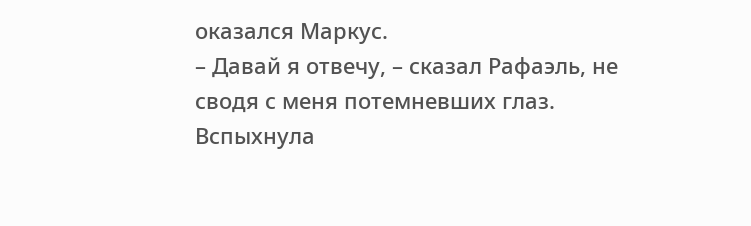оказался Маркус.
– Давай я отвечу, – сказал Рафаэль, не сводя с меня потемневших глаз.
Вспыхнула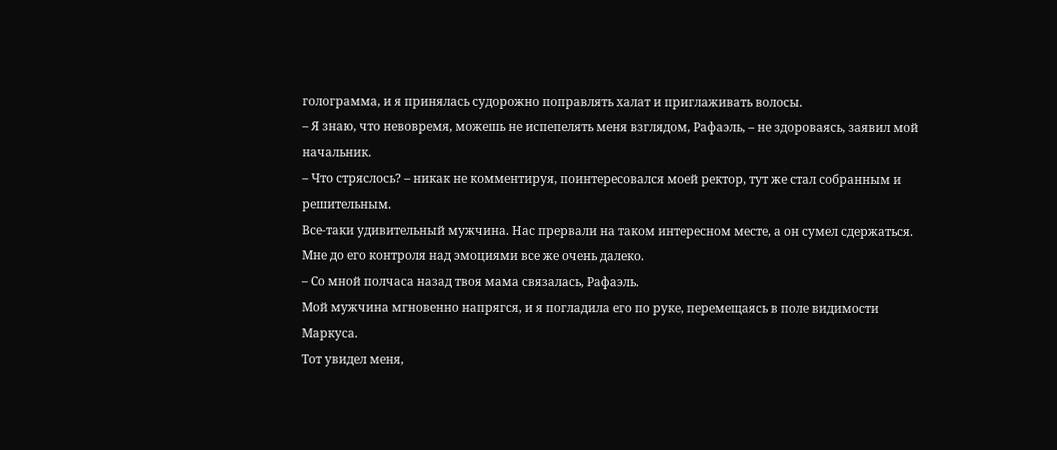голограмма, и я принялась судорожно поправлять халат и приглаживать волосы.
– Я знаю, что невовремя, можешь не испепелять меня взглядом, Рафаэль, – не здороваясь, заявил мой начальник.
– Что стряслось? – никак не комментируя, поинтересовался моей ректор, тут же стал собранным и решительным.
Все-таки удивительный мужчина. Нас прервали на таком интересном месте, а он сумел сдержаться. Мне до его контроля над эмоциями все же очень далеко.
– Со мной полчаса назад твоя мама связалась, Рафаэль.
Мой мужчина мгновенно напрягся, и я погладила его по руке, перемещаясь в поле видимости Маркуса.
Тот увидел меня,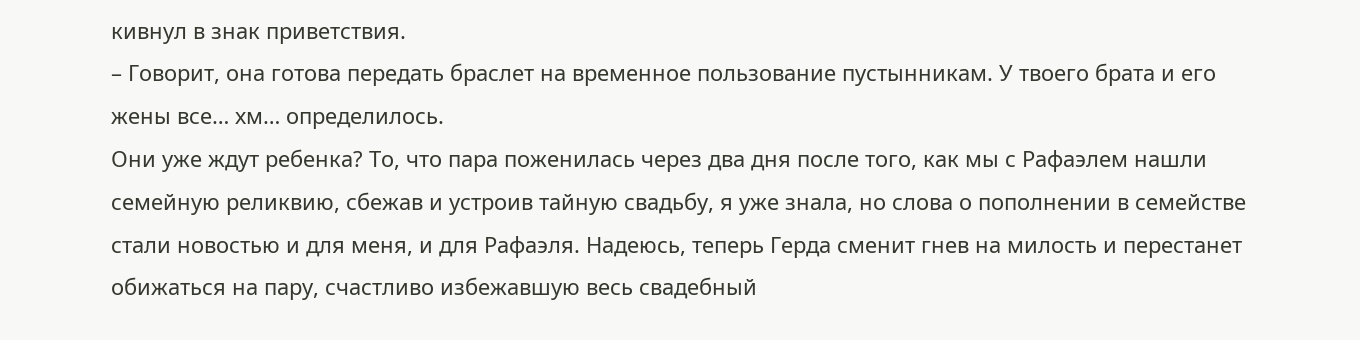кивнул в знак приветствия.
– Говорит, она готова передать браслет на временное пользование пустынникам. У твоего брата и его жены все… хм… определилось.
Они уже ждут ребенка? То, что пара поженилась через два дня после того, как мы с Рафаэлем нашли семейную реликвию, сбежав и устроив тайную свадьбу, я уже знала, но слова о пополнении в семействе стали новостью и для меня, и для Рафаэля. Надеюсь, теперь Герда сменит гнев на милость и перестанет обижаться на пару, счастливо избежавшую весь свадебный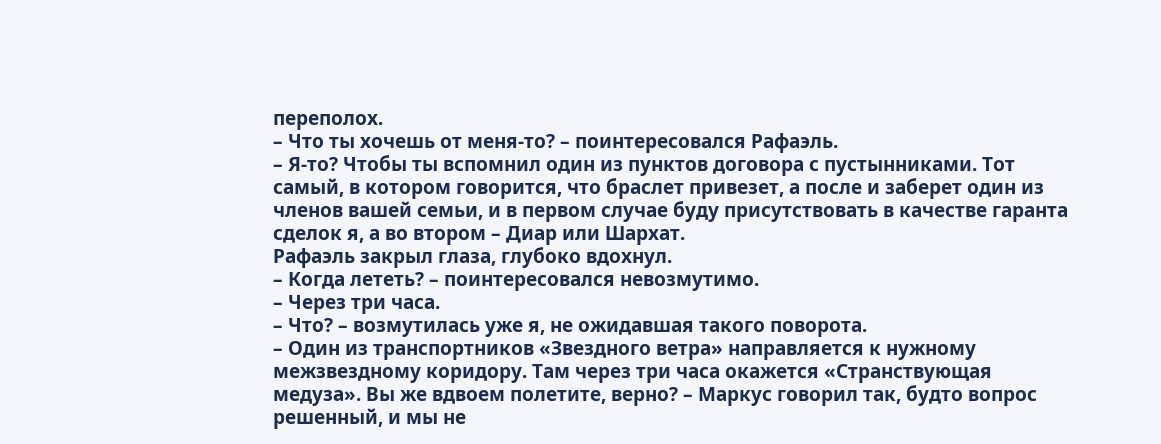переполох.
– Что ты хочешь от меня-то? – поинтересовался Рафаэль.
– Я-то? Чтобы ты вспомнил один из пунктов договора с пустынниками. Тот самый, в котором говорится, что браслет привезет, а после и заберет один из членов вашей семьи, и в первом случае буду присутствовать в качестве гаранта сделок я, а во втором – Диар или Шархат.
Рафаэль закрыл глаза, глубоко вдохнул.
– Когда лететь? – поинтересовался невозмутимо.
– Через три часа.
– Что? – возмутилась уже я, не ожидавшая такого поворота.
– Один из транспортников «Звездного ветра» направляется к нужному межзвездному коридору. Там через три часа окажется «Странствующая медуза». Вы же вдвоем полетите, верно? – Маркус говорил так, будто вопрос решенный, и мы не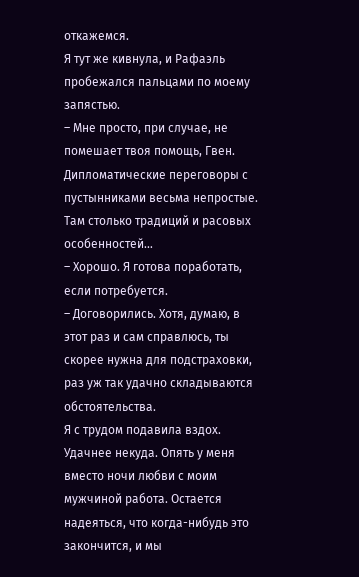откажемся.
Я тут же кивнула, и Рафаэль пробежался пальцами по моему запястью.
– Мне просто, при случае, не помешает твоя помощь, Гвен. Дипломатические переговоры с пустынниками весьма непростые. Там столько традиций и расовых особенностей…
– Хорошо. Я готова поработать, если потребуется.
– Договорились. Хотя, думаю, в этот раз и сам справлюсь, ты скорее нужна для подстраховки, раз уж так удачно складываются обстоятельства.
Я с трудом подавила вздох. Удачнее некуда. Опять у меня вместо ночи любви с моим мужчиной работа. Остается надеяться, что когда-нибудь это закончится, и мы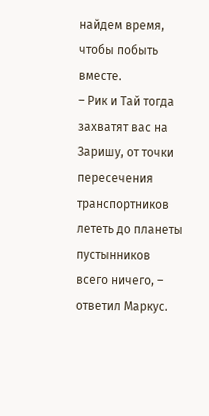найдем время, чтобы побыть вместе.
– Рик и Тай тогда захватят вас на Заришу, от точки пересечения транспортников лететь до планеты пустынников всего ничего, – ответил Маркус.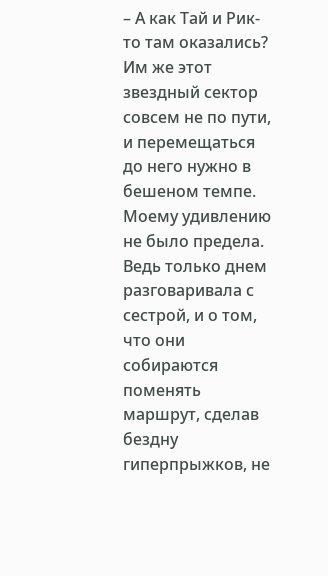– А как Тай и Рик-то там оказались? Им же этот звездный сектор совсем не по пути, и перемещаться до него нужно в бешеном темпе.
Моему удивлению не было предела. Ведь только днем разговаривала с сестрой, и о том, что они собираются поменять маршрут, сделав бездну гиперпрыжков, не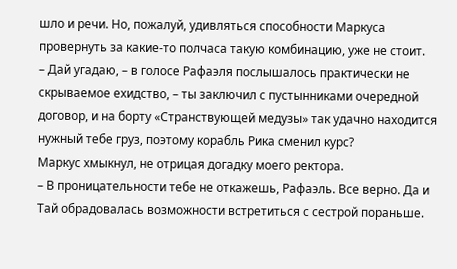шло и речи. Но, пожалуй, удивляться способности Маркуса провернуть за какие-то полчаса такую комбинацию, уже не стоит.
– Дай угадаю, – в голосе Рафаэля послышалось практически не скрываемое ехидство, – ты заключил с пустынниками очередной договор, и на борту «Странствующей медузы» так удачно находится нужный тебе груз, поэтому корабль Рика сменил курс?
Маркус хмыкнул, не отрицая догадку моего ректора.
– В проницательности тебе не откажешь, Рафаэль. Все верно. Да и Тай обрадовалась возможности встретиться с сестрой пораньше.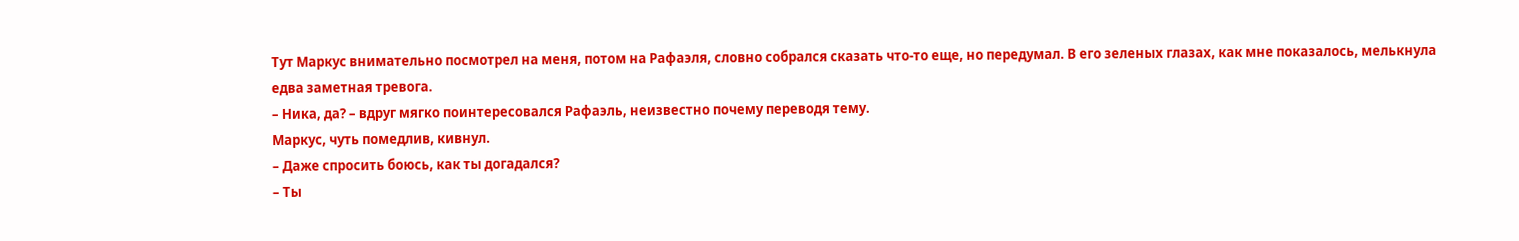Тут Маркус внимательно посмотрел на меня, потом на Рафаэля, словно собрался сказать что-то еще, но передумал. В его зеленых глазах, как мне показалось, мелькнула едва заметная тревога.
– Ника, да? – вдруг мягко поинтересовался Рафаэль, неизвестно почему переводя тему.
Маркус, чуть помедлив, кивнул.
– Даже спросить боюсь, как ты догадался?
– Ты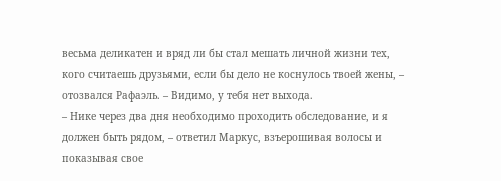весьма деликатен и вряд ли бы стал мешать личной жизни тех, кого считаешь друзьями, если бы дело не коснулось твоей жены, – отозвался Рафаэль. – Видимо, у тебя нет выхода.
– Нике через два дня необходимо проходить обследование, и я должен быть рядом, – ответил Маркус, взъерошивая волосы и показывая свое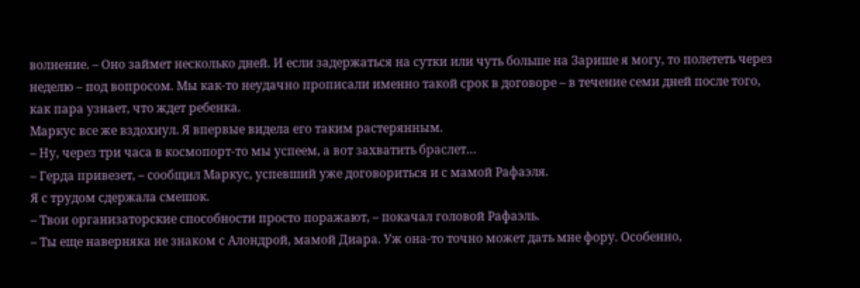волнение. – Оно займет несколько дней. И если задержаться на сутки или чуть больше на Зарише я могу, то полететь через неделю – под вопросом. Мы как-то неудачно прописали именно такой срок в договоре – в течение семи дней после того, как пара узнает, что ждет ребенка.
Маркус все же вздохнул. Я впервые видела его таким растерянным.
– Ну, через три часа в космопорт-то мы успеем, а вот захватить браслет…
– Герда привезет, – сообщил Маркус, успевший уже договориться и с мамой Рафаэля.
Я с трудом сдержала смешок.
– Твои организаторские способности просто поражают, – покачал головой Рафаэль.
– Ты еще наверняка не знаком с Алондрой, мамой Диара. Уж она-то точно может дать мне фору. Особенно,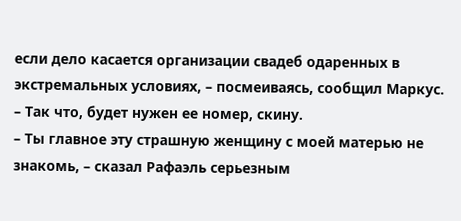если дело касается организации свадеб одаренных в экстремальных условиях, – посмеиваясь, сообщил Маркус. – Так что, будет нужен ее номер, скину.
– Ты главное эту страшную женщину с моей матерью не знакомь, – сказал Рафаэль серьезным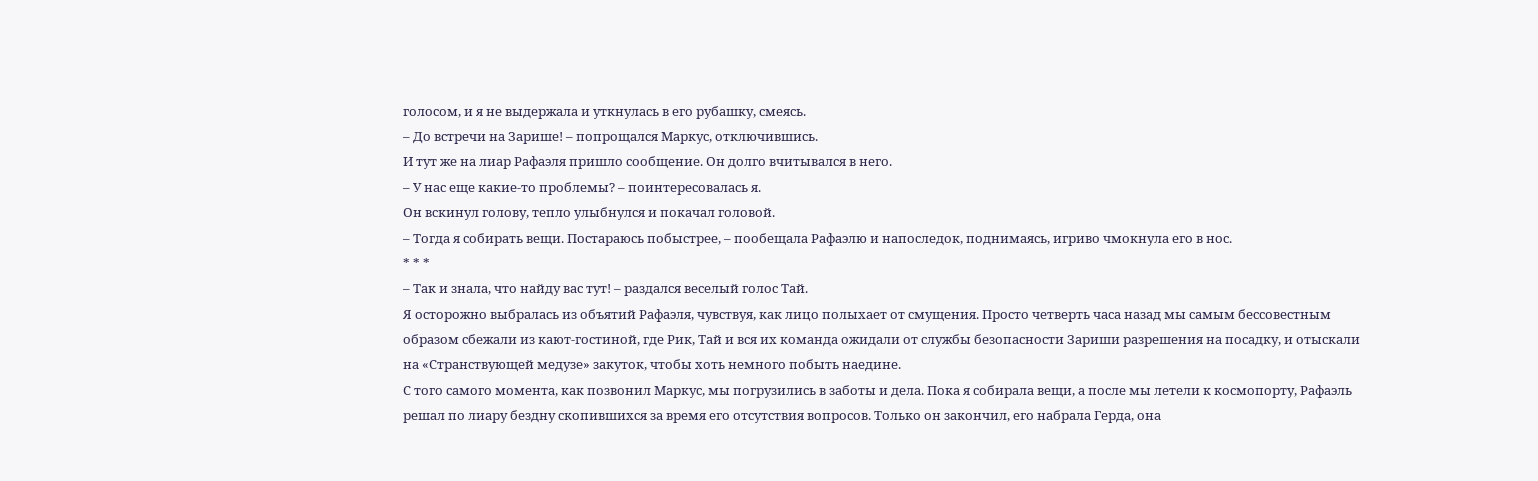голосом, и я не выдержала и уткнулась в его рубашку, смеясь.
– До встречи на Зарише! – попрощался Маркус, отключившись.
И тут же на лиар Рафаэля пришло сообщение. Он долго вчитывался в него.
– У нас еще какие-то проблемы? – поинтересовалась я.
Он вскинул голову, тепло улыбнулся и покачал головой.
– Тогда я собирать вещи. Постараюсь побыстрее, – пообещала Рафаэлю и напоследок, поднимаясь, игриво чмокнула его в нос.
* * *
– Так и знала, что найду вас тут! – раздался веселый голос Тай.
Я осторожно выбралась из объятий Рафаэля, чувствуя, как лицо полыхает от смущения. Просто четверть часа назад мы самым бессовестным образом сбежали из кают-гостиной, где Рик, Тай и вся их команда ожидали от службы безопасности Зариши разрешения на посадку, и отыскали на «Странствующей медузе» закуток, чтобы хоть немного побыть наедине.
С того самого момента, как позвонил Маркус, мы погрузились в заботы и дела. Пока я собирала вещи, а после мы летели к космопорту, Рафаэль решал по лиару бездну скопившихся за время его отсутствия вопросов. Только он закончил, его набрала Герда, она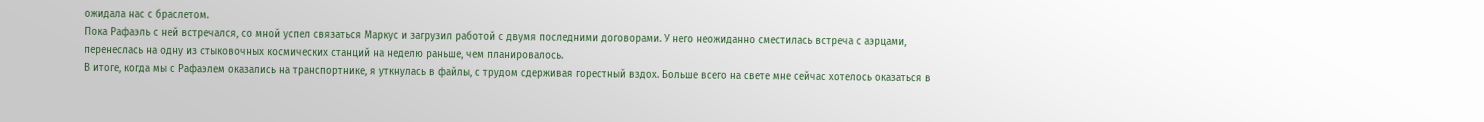ожидала нас с браслетом.
Пока Рафаэль с ней встречался, со мной успел связаться Маркус и загрузил работой с двумя последними договорами. У него неожиданно сместилась встреча с аэрцами, перенеслась на одну из стыковочных космических станций на неделю раньше, чем планировалось.
В итоге, когда мы с Рафаэлем оказались на транспортнике, я уткнулась в файлы, с трудом сдерживая горестный вздох. Больше всего на свете мне сейчас хотелось оказаться в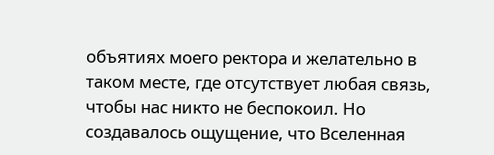объятиях моего ректора и желательно в таком месте, где отсутствует любая связь, чтобы нас никто не беспокоил. Но создавалось ощущение, что Вселенная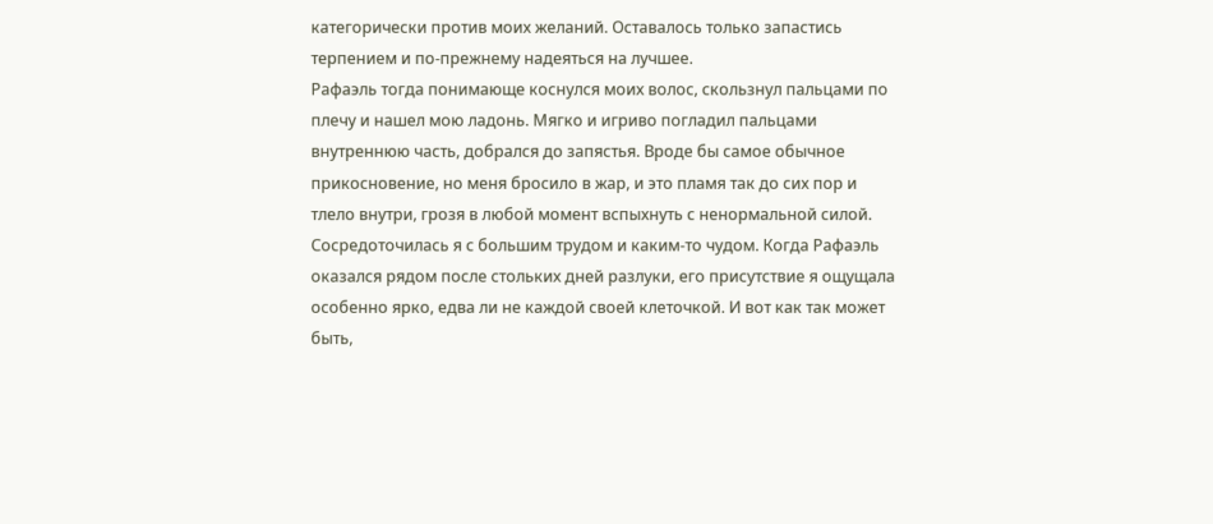категорически против моих желаний. Оставалось только запастись терпением и по-прежнему надеяться на лучшее.
Рафаэль тогда понимающе коснулся моих волос, скользнул пальцами по плечу и нашел мою ладонь. Мягко и игриво погладил пальцами внутреннюю часть, добрался до запястья. Вроде бы самое обычное прикосновение, но меня бросило в жар, и это пламя так до сих пор и тлело внутри, грозя в любой момент вспыхнуть с ненормальной силой.
Сосредоточилась я с большим трудом и каким-то чудом. Когда Рафаэль оказался рядом после стольких дней разлуки, его присутствие я ощущала особенно ярко, едва ли не каждой своей клеточкой. И вот как так может быть,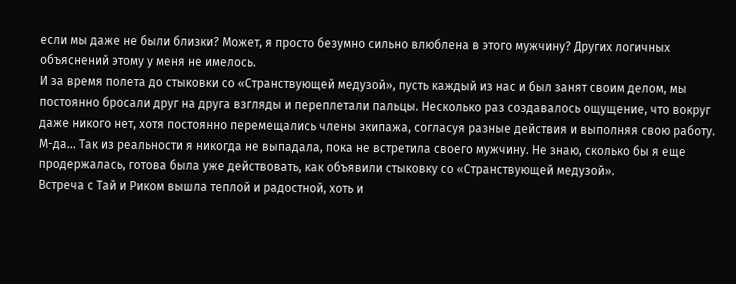если мы даже не были близки? Может, я просто безумно сильно влюблена в этого мужчину? Других логичных объяснений этому у меня не имелось.
И за время полета до стыковки со «Странствующей медузой», пусть каждый из нас и был занят своим делом, мы постоянно бросали друг на друга взгляды и переплетали пальцы. Несколько раз создавалось ощущение, что вокруг даже никого нет, хотя постоянно перемещались члены экипажа, согласуя разные действия и выполняя свою работу.
М-да… Так из реальности я никогда не выпадала, пока не встретила своего мужчину. Не знаю, сколько бы я еще продержалась, готова была уже действовать, как объявили стыковку со «Странствующей медузой».
Встреча с Тай и Риком вышла теплой и радостной, хоть и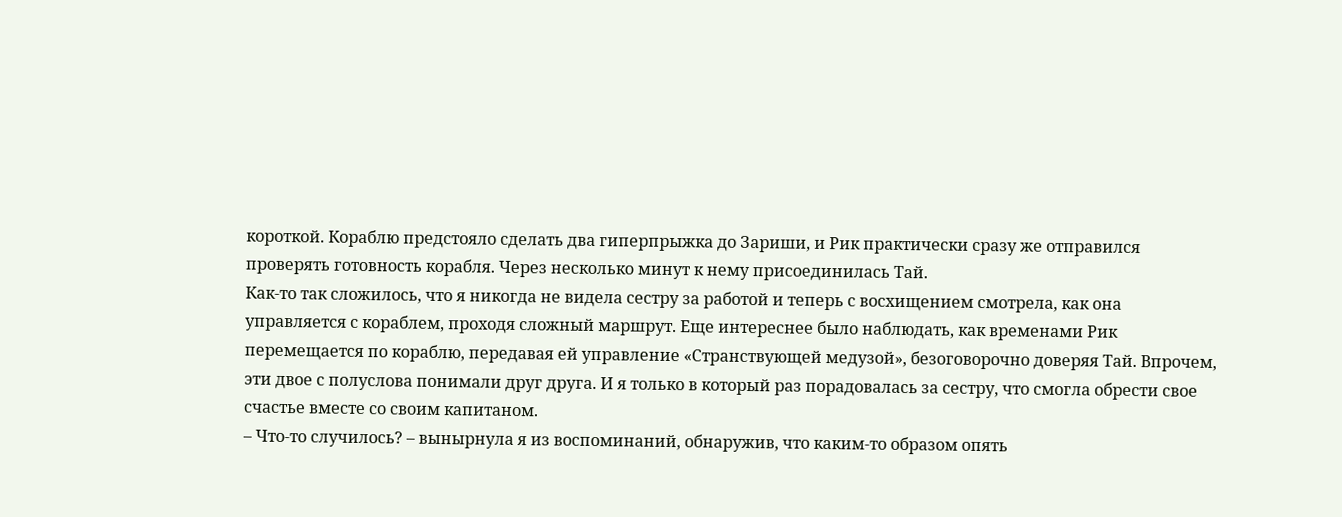короткой. Кораблю предстояло сделать два гиперпрыжка до Зариши, и Рик практически сразу же отправился проверять готовность корабля. Через несколько минут к нему присоединилась Тай.
Как-то так сложилось, что я никогда не видела сестру за работой и теперь с восхищением смотрела, как она управляется с кораблем, проходя сложный маршрут. Еще интереснее было наблюдать, как временами Рик перемещается по кораблю, передавая ей управление «Странствующей медузой», безоговорочно доверяя Тай. Впрочем, эти двое с полуслова понимали друг друга. И я только в который раз порадовалась за сестру, что смогла обрести свое счастье вместе со своим капитаном.
– Что-то случилось? – вынырнула я из воспоминаний, обнаружив, что каким-то образом опять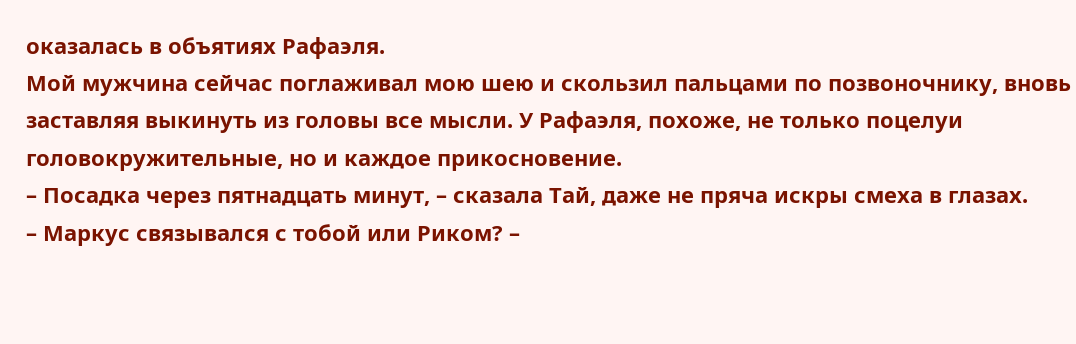оказалась в объятиях Рафаэля.
Мой мужчина сейчас поглаживал мою шею и скользил пальцами по позвоночнику, вновь заставляя выкинуть из головы все мысли. У Рафаэля, похоже, не только поцелуи головокружительные, но и каждое прикосновение.
– Посадка через пятнадцать минут, – сказала Тай, даже не пряча искры смеха в глазах.
– Маркус связывался с тобой или Риком? –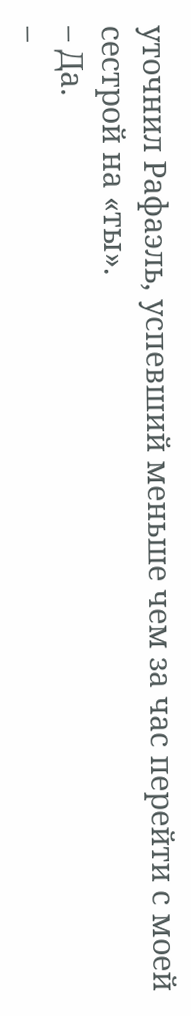уточнил Рафаэль, успевший меньше чем за час перейти с моей сестрой на «ты».
– Да.
–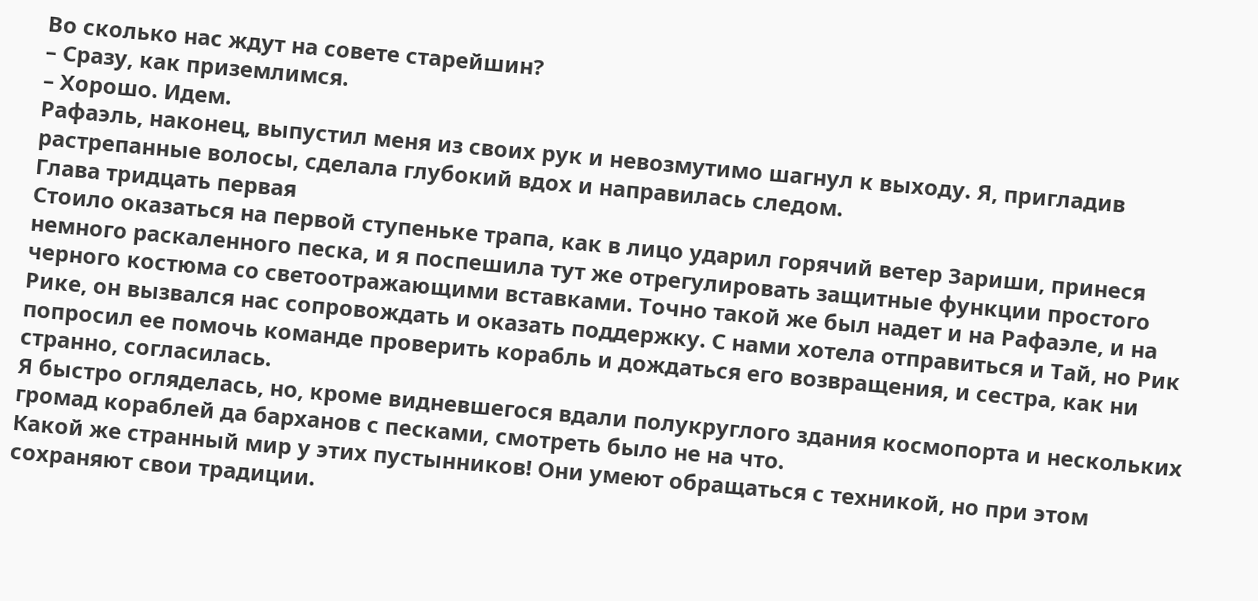Во сколько нас ждут на совете старейшин?
– Сразу, как приземлимся.
– Хорошо. Идем.
Рафаэль, наконец, выпустил меня из своих рук и невозмутимо шагнул к выходу. Я, пригладив растрепанные волосы, сделала глубокий вдох и направилась следом.
Глава тридцать первая
Стоило оказаться на первой ступеньке трапа, как в лицо ударил горячий ветер Зариши, принеся немного раскаленного песка, и я поспешила тут же отрегулировать защитные функции простого черного костюма со светоотражающими вставками. Точно такой же был надет и на Рафаэле, и на Рике, он вызвался нас сопровождать и оказать поддержку. С нами хотела отправиться и Тай, но Рик попросил ее помочь команде проверить корабль и дождаться его возвращения, и сестра, как ни странно, согласилась.
Я быстро огляделась, но, кроме видневшегося вдали полукруглого здания космопорта и нескольких громад кораблей да барханов с песками, смотреть было не на что.
Какой же странный мир у этих пустынников! Они умеют обращаться с техникой, но при этом сохраняют свои традиции.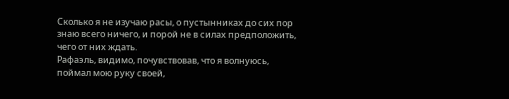Сколько я не изучаю расы, о пустынниках до сих пор знаю всего ничего, и порой не в силах предположить, чего от них ждать.
Рафаэль, видимо, почувствовав, что я волнуюсь, поймал мою руку своей,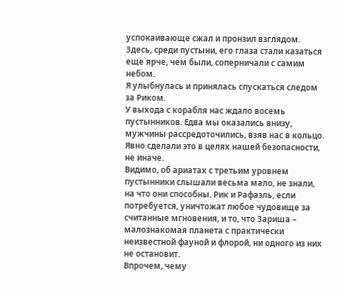успокаивающе сжал и пронзил взглядом. Здесь, среди пустыни, его глаза стали казаться еще ярче, чем были, соперничали с самим небом.
Я улыбнулась и принялась спускаться следом за Риком.
У выхода с корабля нас ждало восемь пустынников. Едва мы оказались внизу, мужчины рассредоточились, взяв нас в кольцо. Явно сделали это в целях нашей безопасности, не иначе.
Видимо, об ариатах с третьим уровнем пустынники слышали весьма мало, не знали, на что они способны. Рик и Рафаэль, если потребуется, уничтожат любое чудовище за считанные мгновения, и то, что Зариша – малознакомая планета с практически неизвестной фауной и флорой, ни одного из них не остановит.
Впрочем, чему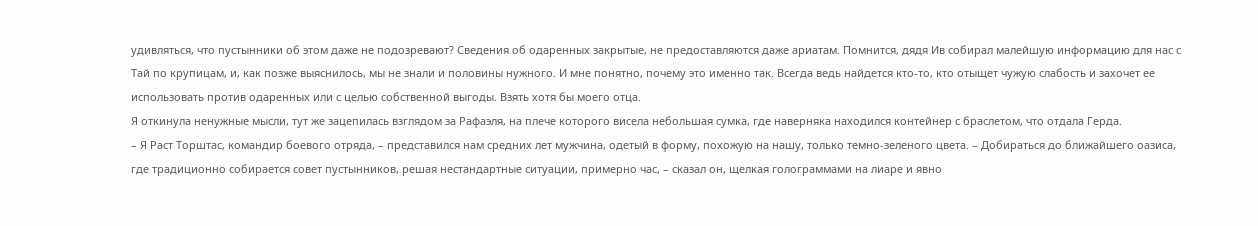удивляться, что пустынники об этом даже не подозревают? Сведения об одаренных закрытые, не предоставляются даже ариатам. Помнится, дядя Ив собирал малейшую информацию для нас с Тай по крупицам, и, как позже выяснилось, мы не знали и половины нужного. И мне понятно, почему это именно так. Всегда ведь найдется кто-то, кто отыщет чужую слабость и захочет ее использовать против одаренных или с целью собственной выгоды. Взять хотя бы моего отца.
Я откинула ненужные мысли, тут же зацепилась взглядом за Рафаэля, на плече которого висела небольшая сумка, где наверняка находился контейнер с браслетом, что отдала Герда.
– Я Раст Торштас, командир боевого отряда, – представился нам средних лет мужчина, одетый в форму, похожую на нашу, только темно-зеленого цвета. – Добираться до ближайшего оазиса, где традиционно собирается совет пустынников, решая нестандартные ситуации, примерно час, – сказал он, щелкая голограммами на лиаре и явно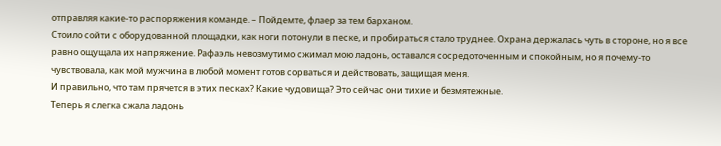отправляя какие-то распоряжения команде. – Пойдемте, флаер за тем барханом.
Стоило сойти с оборудованной площадки, как ноги потонули в песке, и пробираться стало труднее. Охрана держалась чуть в стороне, но я все равно ощущала их напряжение. Рафаэль невозмутимо сжимал мою ладонь, оставался сосредоточенным и спокойным, но я почему-то чувствовала, как мой мужчина в любой момент готов сорваться и действовать, защищая меня.
И правильно, что там прячется в этих песках? Какие чудовища? Это сейчас они тихие и безмятежные.
Теперь я слегка сжала ладонь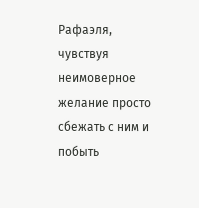Рафаэля, чувствуя неимоверное желание просто сбежать с ним и побыть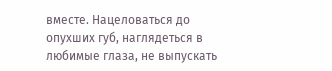вместе. Нацеловаться до опухших губ, наглядеться в любимые глаза, не выпускать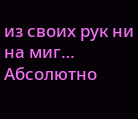из своих рук ни на миг… Абсолютно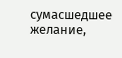сумасшедшее желание,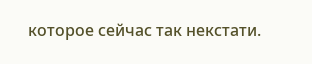которое сейчас так некстати.